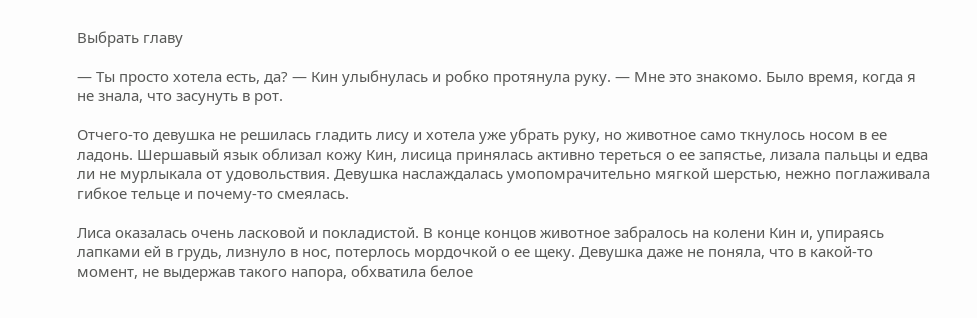Выбрать главу

— Ты просто хотела есть, да? — Кин улыбнулась и робко протянула руку. — Мне это знакомо. Было время, когда я не знала, что засунуть в рот.

Отчего-то девушка не решилась гладить лису и хотела уже убрать руку, но животное само ткнулось носом в ее ладонь. Шершавый язык облизал кожу Кин, лисица принялась активно тереться о ее запястье, лизала пальцы и едва ли не мурлыкала от удовольствия. Девушка наслаждалась умопомрачительно мягкой шерстью, нежно поглаживала гибкое тельце и почему-то смеялась.

Лиса оказалась очень ласковой и покладистой. В конце концов животное забралось на колени Кин и, упираясь лапками ей в грудь, лизнуло в нос, потерлось мордочкой о ее щеку. Девушка даже не поняла, что в какой-то момент, не выдержав такого напора, обхватила белое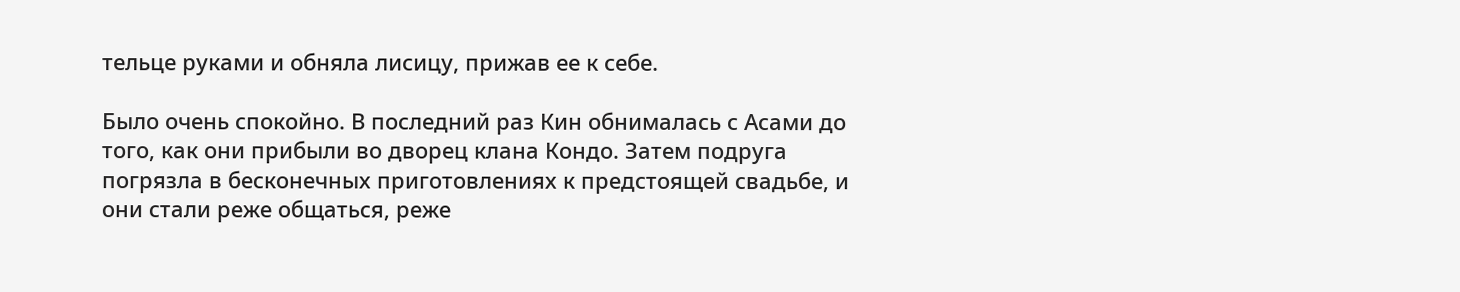тельце руками и обняла лисицу, прижав ее к себе.

Было очень спокойно. В последний раз Кин обнималась с Асами до того, как они прибыли во дворец клана Кондо. Затем подруга погрязла в бесконечных приготовлениях к предстоящей свадьбе, и они стали реже общаться, реже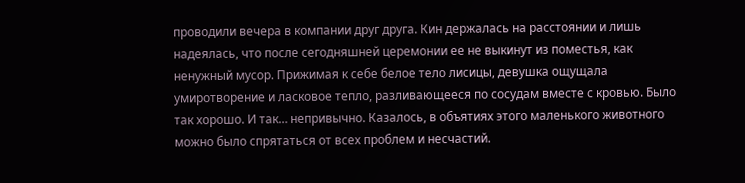проводили вечера в компании друг друга. Кин держалась на расстоянии и лишь надеялась, что после сегодняшней церемонии ее не выкинут из поместья, как ненужный мусор. Прижимая к себе белое тело лисицы, девушка ощущала умиротворение и ласковое тепло, разливающееся по сосудам вместе с кровью. Было так хорошо. И так… непривычно. Казалось, в объятиях этого маленького животного можно было спрятаться от всех проблем и несчастий.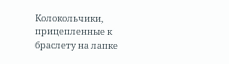Колокольчики, прицепленные к браслету на лапке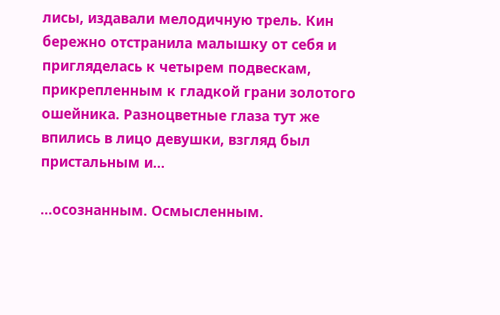лисы, издавали мелодичную трель. Кин бережно отстранила малышку от себя и пригляделась к четырем подвескам, прикрепленным к гладкой грани золотого ошейника. Разноцветные глаза тут же впились в лицо девушки, взгляд был пристальным и…

…осознанным. Осмысленным.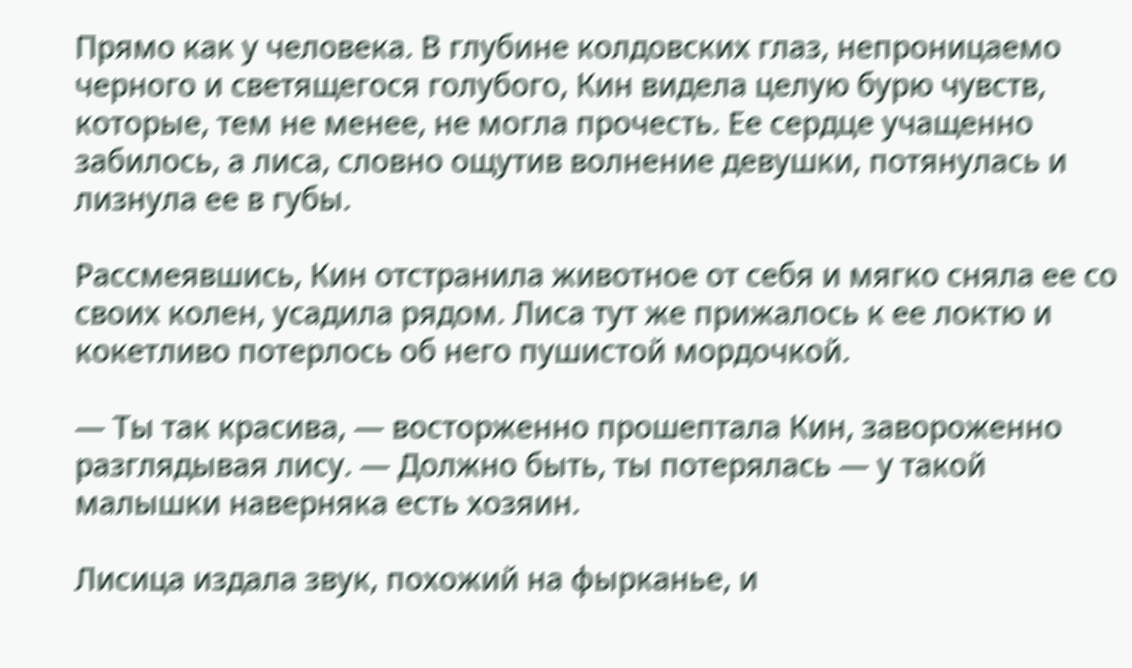Прямо как у человека. В глубине колдовских глаз, непроницаемо черного и светящегося голубого, Кин видела целую бурю чувств, которые, тем не менее, не могла прочесть. Ее сердце учащенно забилось, а лиса, словно ощутив волнение девушки, потянулась и лизнула ее в губы.

Рассмеявшись, Кин отстранила животное от себя и мягко сняла ее со своих колен, усадила рядом. Лиса тут же прижалось к ее локтю и кокетливо потерлось об него пушистой мордочкой.

— Ты так красива, — восторженно прошептала Кин, завороженно разглядывая лису. — Должно быть, ты потерялась — у такой малышки наверняка есть хозяин.

Лисица издала звук, похожий на фырканье, и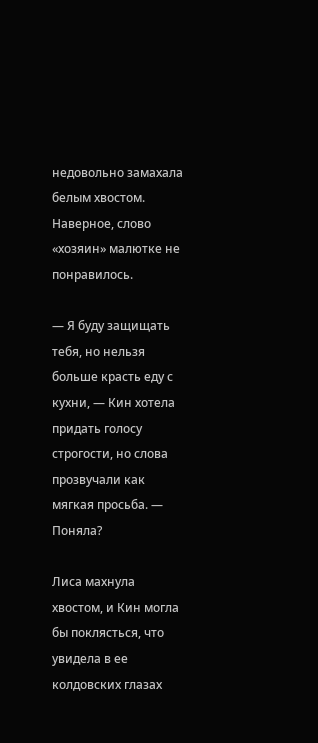недовольно замахала белым хвостом. Наверное, слово «хозяин» малютке не понравилось.

— Я буду защищать тебя, но нельзя больше красть еду с кухни, — Кин хотела придать голосу строгости, но слова прозвучали как мягкая просьба. — Поняла?

Лиса махнула хвостом, и Кин могла бы поклясться, что увидела в ее колдовских глазах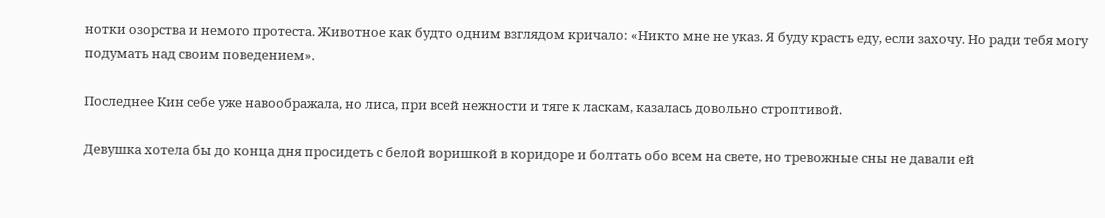нотки озорства и немого протеста. Животное как будто одним взглядом кричало: «Никто мне не указ. Я буду красть еду, если захочу. Но ради тебя могу подумать над своим поведением».

Последнее Кин себе уже навоображала, но лиса, при всей нежности и тяге к ласкам, казалась довольно строптивой.

Девушка хотела бы до конца дня просидеть с белой воришкой в коридоре и болтать обо всем на свете, но тревожные сны не давали ей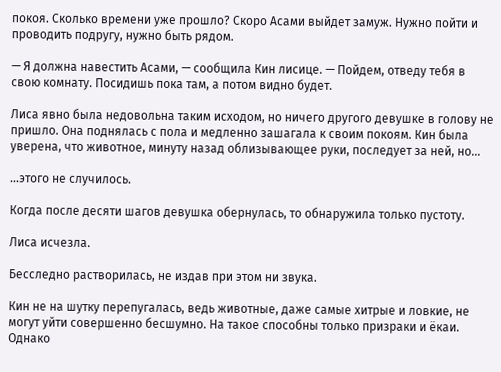покоя. Сколько времени уже прошло? Скоро Асами выйдет замуж. Нужно пойти и проводить подругу, нужно быть рядом.

— Я должна навестить Асами, — сообщила Кин лисице. — Пойдем, отведу тебя в свою комнату. Посидишь пока там, а потом видно будет.

Лиса явно была недовольна таким исходом, но ничего другого девушке в голову не пришло. Она поднялась с пола и медленно зашагала к своим покоям. Кин была уверена, что животное, минуту назад облизывающее руки, последует за ней, но…

…этого не случилось.

Когда после десяти шагов девушка обернулась, то обнаружила только пустоту.

Лиса исчезла.

Бесследно растворилась, не издав при этом ни звука.

Кин не на шутку перепугалась, ведь животные, даже самые хитрые и ловкие, не могут уйти совершенно бесшумно. На такое способны только призраки и ёкаи. Однако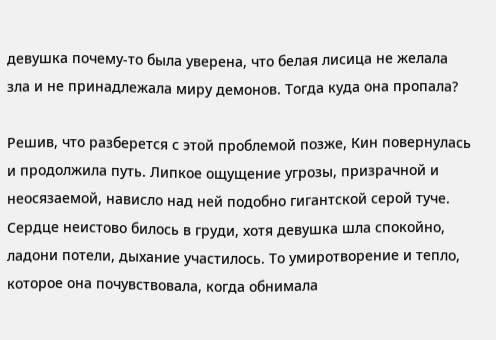девушка почему-то была уверена, что белая лисица не желала зла и не принадлежала миру демонов. Тогда куда она пропала?

Решив, что разберется с этой проблемой позже, Кин повернулась и продолжила путь. Липкое ощущение угрозы, призрачной и неосязаемой, нависло над ней подобно гигантской серой туче. Сердце неистово билось в груди, хотя девушка шла спокойно, ладони потели, дыхание участилось. То умиротворение и тепло, которое она почувствовала, когда обнимала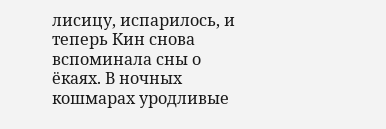лисицу, испарилось, и теперь Кин снова вспоминала сны о ёкаях. В ночных кошмарах уродливые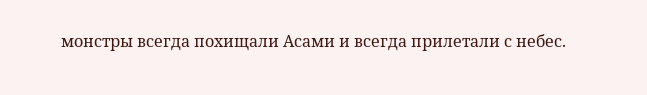монстры всегда похищали Асами и всегда прилетали с небес.